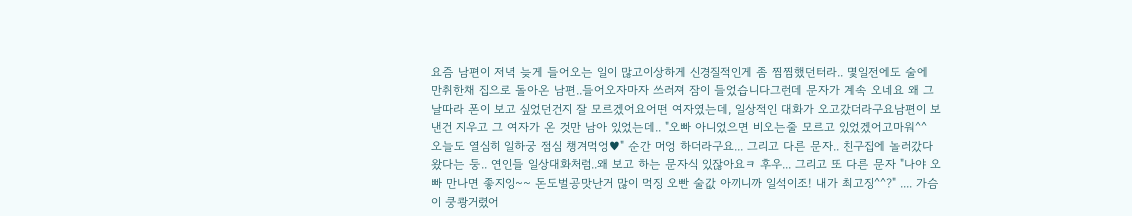요즘 남편이 저녁 늦게 들어오는 일이 많고이상하게 신경질적인게 좀 찜찜했던터라.. 몇일전에도 술에 만취한채 집으로 돌아온 남편..들어오자마자 쓰러져 잠이 들었습니다그런데 문자가 계속 오네요 왜 그날따라 폰이 보고 싶었던건지 잘 모르겠어요어떤 여자였는데, 일상적인 대화가 오고갔더라구요남편이 보낸건 지우고 그 여자가 온 것만 남아 있었는데.. "오빠 아니었으면 비오는줄 모르고 있었겠어고마워^^ 오늘도 열심히 일하궁 점심 챙겨먹엉♥" 순간 머엉 하더라구요... 그리고 다른 문자.. 친구집에 놀러갔다 왔다는 둥.. 연인들 일상대화처럼..왜 보고 하는 문자식 있잖아요ㅋ 후우... 그리고 또 다른 문자 "나야 오빠 만나면 좋지잉~~ 돈도벌공맛난거 많이 먹징 오빤 술값 아끼니까 일석이조! 내가 최고징^^?" .... 가슴이 쿵쾅거렸어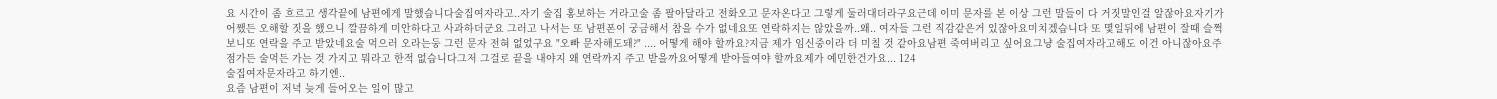요 시간이 좀 흐르고 생각끝에 남편에게 말했습니다술집여자라고..자기 술집 홍보하는 거라고술 좀 팔아달라고 전화오고 문자온다고 그렇게 둘러대더라구요근데 이미 문자를 본 이상 그런 말들이 다 거짓말인걸 알잖아요자기가 어쨌든 오해할 짓을 했으니 깔끔하게 미안하다고 사과하더군요 그러고 나서는 또 남편폰이 궁금해서 참을 수가 없네요또 연락하지는 않았을까..왜.. 여자들 그런 직감같은거 있잖아요미치겠습니다 또 몇일뒤에 남편이 잘때 슬쩍 보니또 연락을 주고 받았네요술 먹으러 오라는둥 그런 문자 전혀 없었구요 "오빠 문자해도돼?" .... 어떻게 해야 할까요?지금 제가 임신중이라 더 미칠 것 같아요남편 죽여버리고 싶어요그냥 술집여자라고해도 이건 아니잖아요주점가든 술먹든 가는 것 가지고 뭐라고 한적 없습니다그저 그걸로 끝을 내야지 왜 연락까지 주고 받을까요어떻게 받아들여야 할까요제가 예민한건가요... 124
술집여자문자라고 하기엔..
요즘 남편이 저녁 늦게 들어오는 일이 많고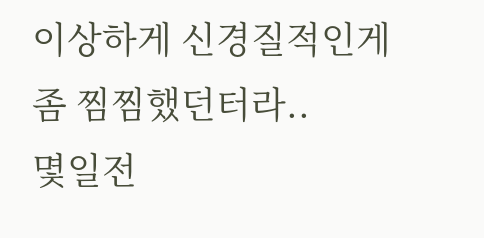이상하게 신경질적인게 좀 찜찜했던터라..
몇일전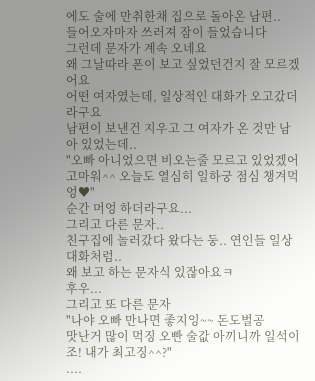에도 술에 만취한채 집으로 돌아온 남편..
들어오자마자 쓰러져 잠이 들었습니다
그런데 문자가 계속 오네요
왜 그날따라 폰이 보고 싶었던건지 잘 모르겠어요
어떤 여자였는데, 일상적인 대화가 오고갔더라구요
남편이 보낸건 지우고 그 여자가 온 것만 남아 있었는데..
"오빠 아니었으면 비오는줄 모르고 있었겠어
고마워^^ 오늘도 열심히 일하궁 점심 챙겨먹엉♥"
순간 머엉 하더라구요...
그리고 다른 문자..
친구집에 놀러갔다 왔다는 둥.. 연인들 일상대화처럼..
왜 보고 하는 문자식 있잖아요ㅋ
후우...
그리고 또 다른 문자
"나야 오빠 만나면 좋지잉~~ 돈도벌공
맛난거 많이 먹징 오빤 술값 아끼니까 일석이조! 내가 최고징^^?"
....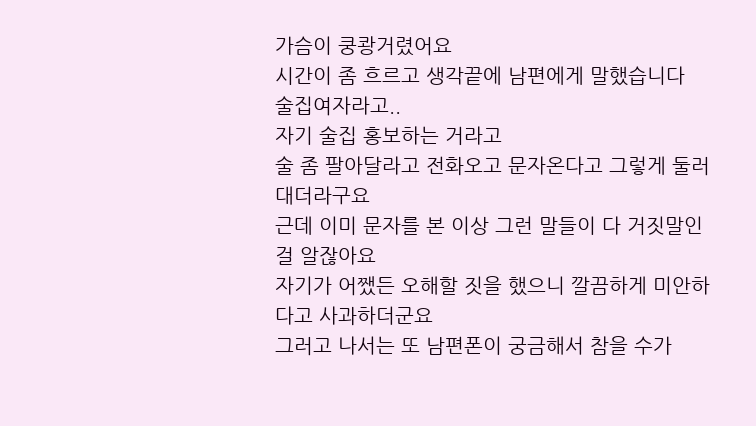가슴이 쿵쾅거렸어요
시간이 좀 흐르고 생각끝에 남편에게 말했습니다
술집여자라고..
자기 술집 홍보하는 거라고
술 좀 팔아달라고 전화오고 문자온다고 그렇게 둘러대더라구요
근데 이미 문자를 본 이상 그런 말들이 다 거짓말인걸 알잖아요
자기가 어쨌든 오해할 짓을 했으니 깔끔하게 미안하다고 사과하더군요
그러고 나서는 또 남편폰이 궁금해서 참을 수가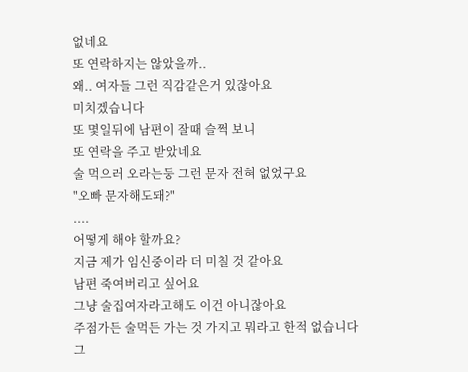없네요
또 연락하지는 않았을까..
왜.. 여자들 그런 직감같은거 있잖아요
미치겠습니다
또 몇일뒤에 남편이 잘때 슬쩍 보니
또 연락을 주고 받았네요
술 먹으러 오라는둥 그런 문자 전혀 없었구요
"오빠 문자해도돼?"
....
어떻게 해야 할까요?
지금 제가 임신중이라 더 미칠 것 같아요
남편 죽여버리고 싶어요
그냥 술집여자라고해도 이건 아니잖아요
주점가든 술먹든 가는 것 가지고 뭐라고 한적 없습니다
그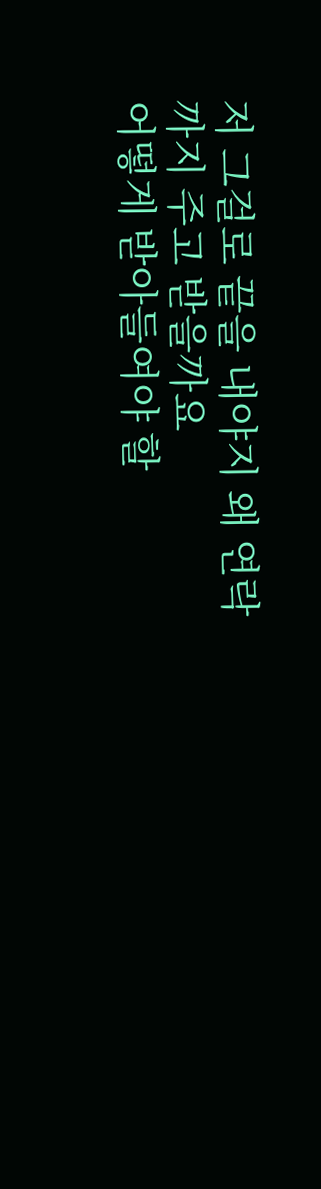저 그걸로 끝을 내야지 왜 연락까지 주고 받을까요
어떻게 받아들여야 할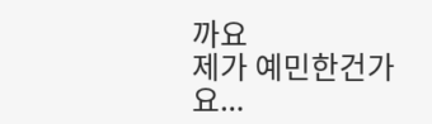까요
제가 예민한건가요...